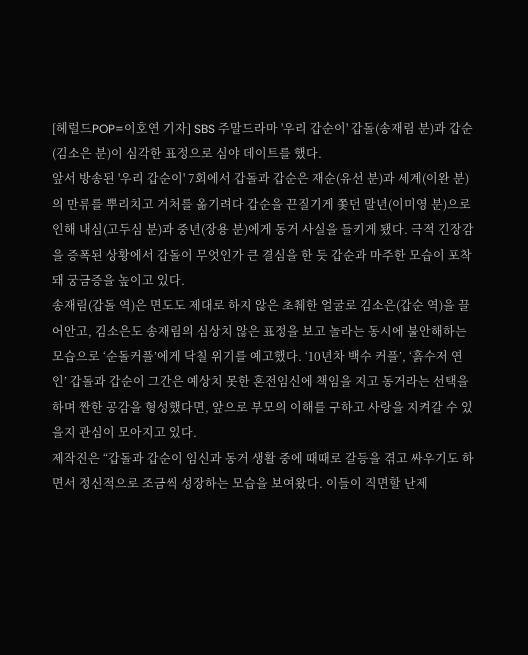[헤럴드POP=이호연 기자] SBS 주말드라마 '우리 갑순이' 갑돌(송재림 분)과 갑순(김소은 분)이 심각한 표정으로 심야 데이트를 했다.
앞서 방송된 '우리 갑순이' 7회에서 갑돌과 갑순은 재순(유선 분)과 세계(이완 분)의 만류를 뿌리치고 거처를 옮기려다 갑순을 끈질기게 쫓던 말년(이미영 분)으로 인해 내심(고두심 분)과 중년(장용 분)에게 동거 사실을 들키게 됐다. 극적 긴장감을 증폭된 상황에서 갑돌이 무엇인가 큰 결심을 한 듯 갑순과 마주한 모습이 포착돼 궁금증을 높이고 있다.
송재림(갑돌 역)은 면도도 제대로 하지 않은 초췌한 얼굴로 김소은(갑순 역)을 끌어안고, 김소은도 송재림의 심상치 않은 표정을 보고 놀라는 동시에 불안해하는 모습으로 ‘순돌커플’에게 닥칠 위기를 예고했다. ‘10년차 백수 커플’, ‘흙수저 연인’ 갑돌과 갑순이 그간은 예상치 못한 혼전임신에 책임을 지고 동거라는 선택을 하며 짠한 공감을 형성했다면, 앞으로 부모의 이해를 구하고 사랑을 지켜갈 수 있을지 관심이 모아지고 있다.
제작진은 “갑돌과 갑순이 임신과 동거 생활 중에 때때로 갈등을 겪고 싸우기도 하면서 정신적으로 조금씩 성장하는 모습을 보여왔다. 이들이 직면할 난제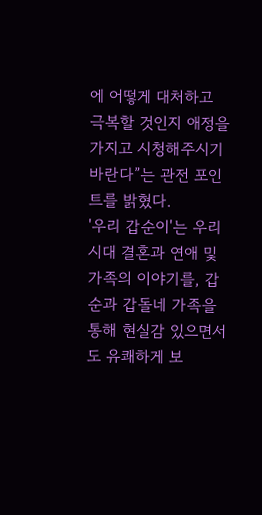에 어떻게 대처하고 극복할 것인지 애정을 가지고 시청해주시기 바란다”는 관전 포인트를 밝혔다.
'우리 갑순이'는 우리 시대 결혼과 연애 및 가족의 이야기를, 갑순과 갑돌네 가족을 통해 현실감 있으면서도 유쾌하게 보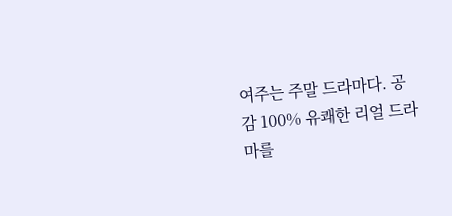여주는 주말 드라마다. 공감 100% 유쾌한 리얼 드라마를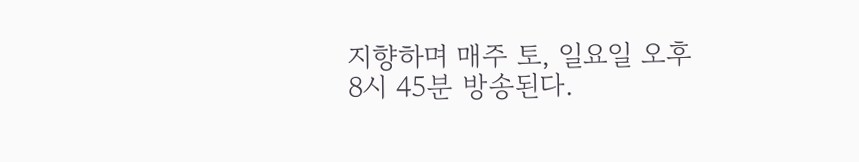지향하며 매주 토, 일요일 오후 8시 45분 방송된다.